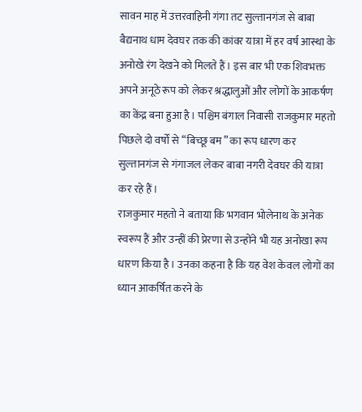सावन माह में उत्तरवाहिनी गंगा तट सुल्तानगंज से बाबा बैद्यनाथ धाम देवघर तक की कांवर यात्रा में हर वर्ष आस्था के अनोखे रंग देखने को मिलते हैं। इस बार भी एक शिवभक्त अपने अनूठे रूप को लेकर श्रद्धालुओं और लोगों के आकर्षण का केंद्र बना हुआ है। पश्चिम बंगाल निवासी राजकुमार महतो पिछले दो वर्षों से “बिच्छू बम” का रूप धारण कर सुल्तानगंज से गंगाजल लेकर बाबा नगरी देवघर की यात्रा कर रहे हैं।
राजकुमार महतो ने बताया कि भगवान भोलेनाथ के अनेक स्वरूप हैं और उन्हीं की प्रेरणा से उन्होंने भी यह अनोखा रूप धारण किया है। उनका कहना है कि यह वेश केवल लोगों का ध्यान आकर्षित करने के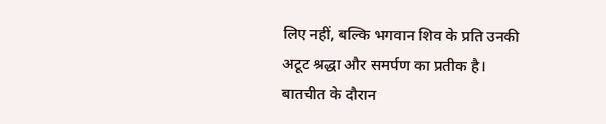लिए नहीं, बल्कि भगवान शिव के प्रति उनकी अटूट श्रद्धा और समर्पण का प्रतीक है।
बातचीत के दौरान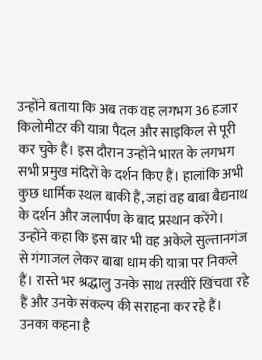उन्होंने बताया कि अब तक वह लगभग 36 हजार किलोमीटर की यात्रा पैदल और साइकिल से पूरी कर चुके हैं। इस दौरान उन्होंने भारत के लगभग सभी प्रमुख मंदिरों के दर्शन किए हैं। हालांकि अभी कुछ धार्मिक स्थल बाकी हैं, जहां वह बाबा बैद्यनाथ के दर्शन और जलार्पण के बाद प्रस्थान करेंगे।
उन्होंने कहा कि इस बार भी वह अकेले सुल्तानगंज से गंगाजल लेकर बाबा धाम की यात्रा पर निकले हैं। रास्ते भर श्रद्धालु उनके साथ तस्वीरें खिंचवा रहे हैं और उनके संकल्प की सराहना कर रहे हैं। उनका कहना है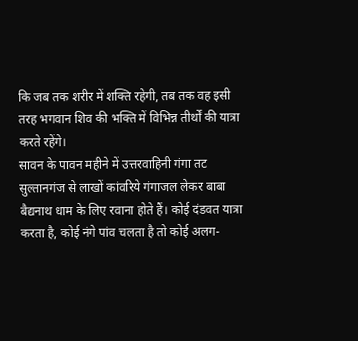कि जब तक शरीर में शक्ति रहेगी, तब तक वह इसी तरह भगवान शिव की भक्ति में विभिन्न तीर्थों की यात्रा करते रहेंगे।
सावन के पावन महीने में उत्तरवाहिनी गंगा तट सुल्तानगंज से लाखों कांवरिये गंगाजल लेकर बाबा बैद्यनाथ धाम के लिए रवाना होते हैं। कोई दंडवत यात्रा करता है, कोई नंगे पांव चलता है तो कोई अलग-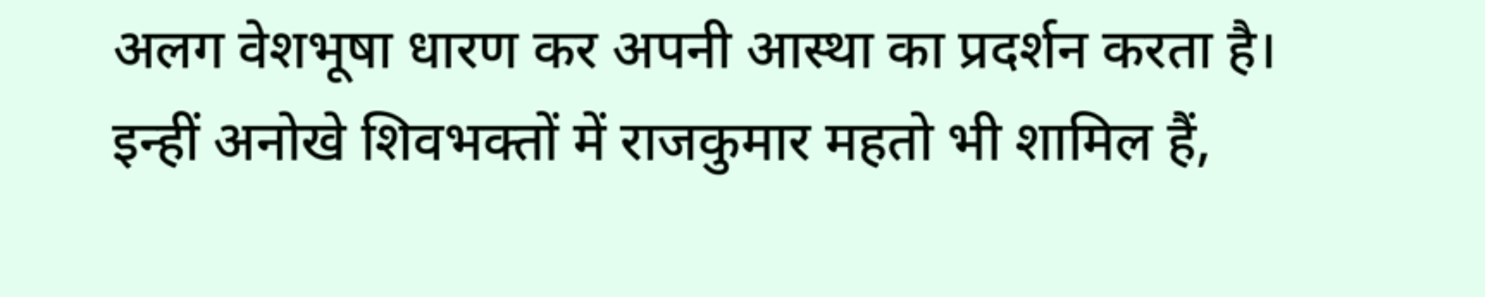अलग वेशभूषा धारण कर अपनी आस्था का प्रदर्शन करता है। इन्हीं अनोखे शिवभक्तों में राजकुमार महतो भी शामिल हैं,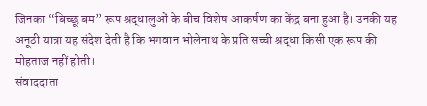जिनका “बिच्छू बम” रूप श्रद्धालुओं के बीच विशेष आकर्षण का केंद्र बना हुआ है। उनकी यह अनूठी यात्रा यह संदेश देती है कि भगवान भोलेनाथ के प्रति सच्ची श्रद्धा किसी एक रूप की मोहताज नहीं होती।
संवाददाता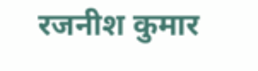रजनीश कुमार